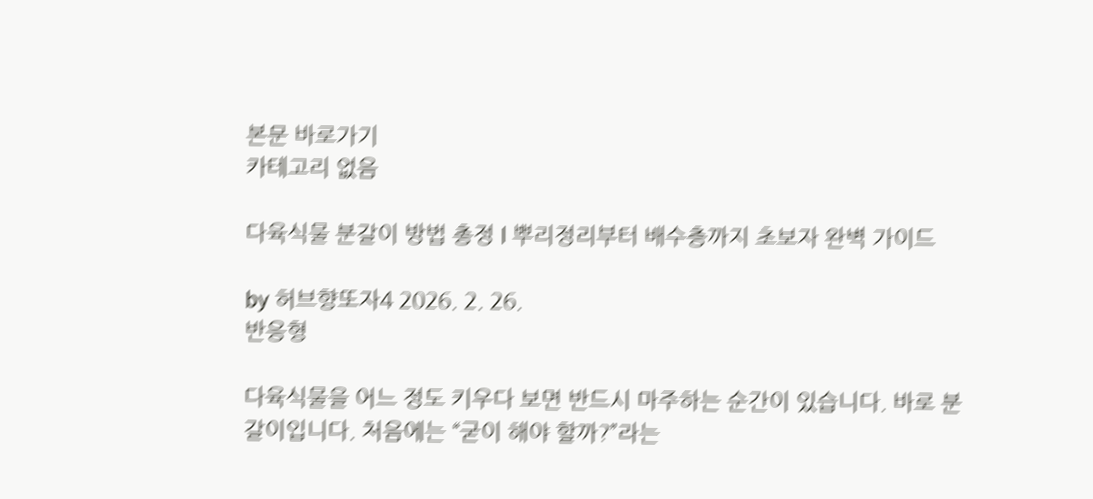본문 바로가기
카테고리 없음

다육식물 분갈이 방법 총정 l 뿌리정리부터 배수층까지 초보자 완벽 가이드

by 허브향또자4 2026. 2. 26.
반응형

다육식물을 어느 정도 키우다 보면 반드시 마주하는 순간이 있습니다. 바로 분갈이입니다. 처음에는 “굳이 해야 할까?”라는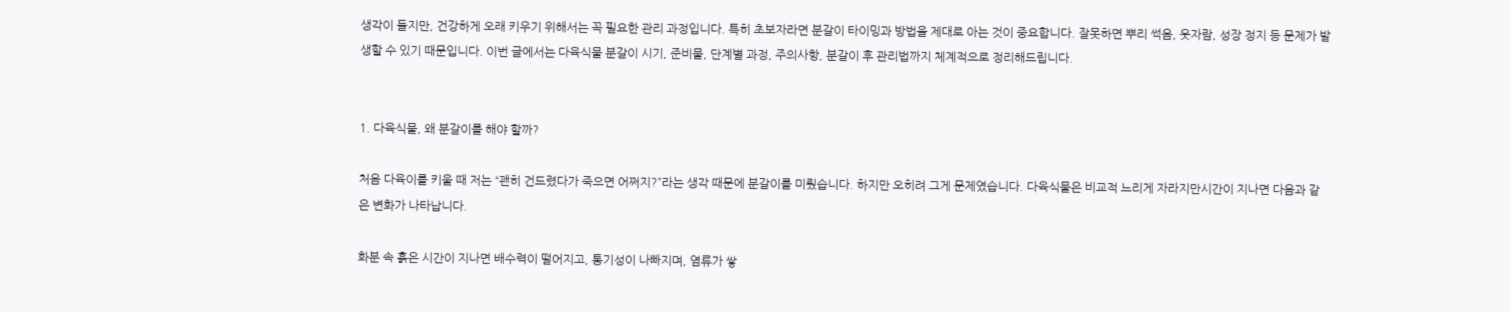생각이 들지만, 건강하게 오래 키우기 위해서는 꼭 필요한 관리 과정입니다. 특히 초보자라면 분갈이 타이밍과 방법을 제대로 아는 것이 중요합니다. 잘못하면 뿌리 썩음, 웃자람, 성장 정지 등 문제가 발생할 수 있기 때문입니다. 이번 글에서는 다육식물 분갈이 시기, 준비물, 단계별 과정, 주의사항, 분갈이 후 관리법까지 체계적으로 정리해드립니다.


1. 다육식물, 왜 분갈이를 해야 할까?

처음 다육이를 키울 때 저는 “괜히 건드렸다가 죽으면 어쩌지?”라는 생각 때문에 분갈이를 미뤘습니다. 하지만 오히려 그게 문제였습니다. 다육식물은 비교적 느리게 자라지만시간이 지나면 다음과 같은 변화가 나타납니다.

화분 속 흙은 시간이 지나면 배수력이 떨어지고, 통기성이 나빠지며, 염류가 쌓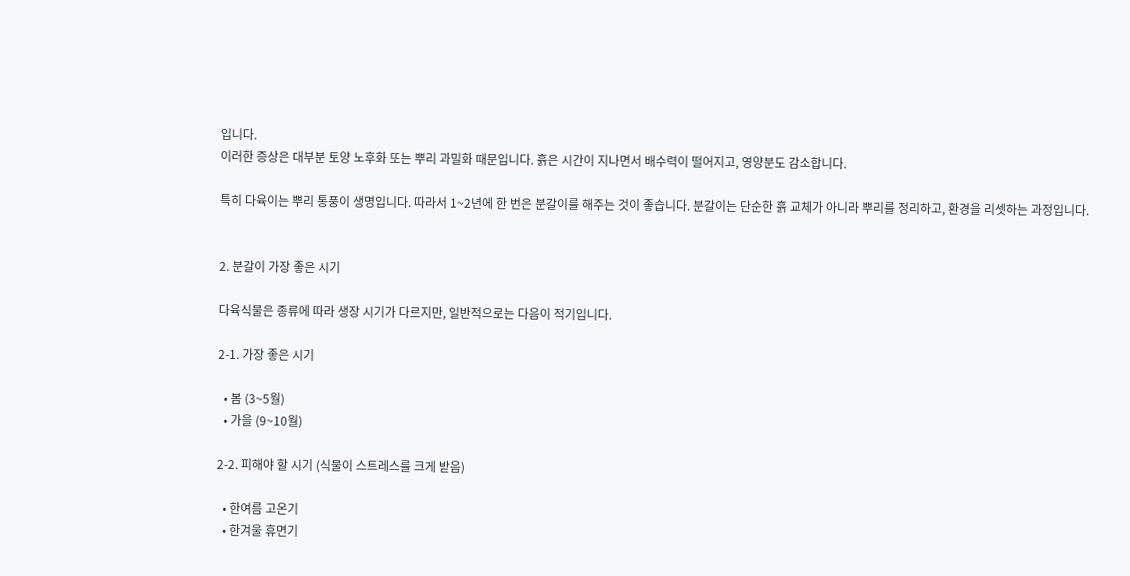입니다.
이러한 증상은 대부분 토양 노후화 또는 뿌리 과밀화 때문입니다. 흙은 시간이 지나면서 배수력이 떨어지고, 영양분도 감소합니다.

특히 다육이는 뿌리 통풍이 생명입니다. 따라서 1~2년에 한 번은 분갈이를 해주는 것이 좋습니다. 분갈이는 단순한 흙 교체가 아니라 뿌리를 정리하고, 환경을 리셋하는 과정입니다.


2. 분갈이 가장 좋은 시기

다육식물은 종류에 따라 생장 시기가 다르지만, 일반적으로는 다음이 적기입니다.

2-1. 가장 좋은 시기

  • 봄 (3~5월)
  • 가을 (9~10월)

2-2. 피해야 할 시기 (식물이 스트레스를 크게 받음)

  • 한여름 고온기
  • 한겨울 휴면기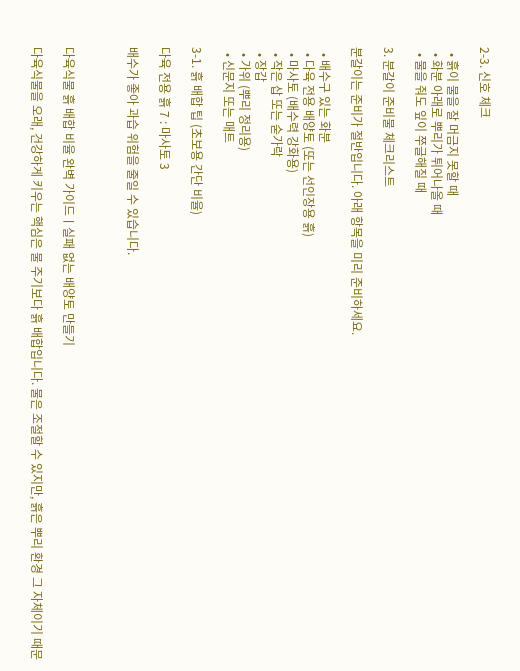2-3. 신호 체크

  • 흙이 물을 잘 머금지 못할 때
  • 화분 아래로 뿌리가 튀어나올 때
  • 물을 줘도 잎이 쭈글해질 때

3. 분갈이 준비물 체크리스트

분갈이는 준비가 절반입니다. 아래 항목을 미리 준비하세요.

  • 배수구 있는 화분
  • 다육 전용 배양토 (또는 선인장용 흙)
  • 마사토 (배수력 강화용)
  • 작은 삽 또는 숟가락
  • 장갑
  • 가위 (뿌리 정리용)
  • 신문지 또는 매트

3-1. 흙 배합 팁 (초보용 간단 비율)

다육 전용 흙 7 : 마사토 3

배수가 좋아 과습 위험을 줄일 수 있습니다.



다육식물 흙 배합 비율 완벽 가이드ㅣ실패 없는 배양토 만들기

다육식물을 오래, 건강하게 키우는 핵심은 물 주기보다 흙 배합입니다. 물은 조절할 수 있지만, 흙은 뿌리 환경 그 자체이기 때문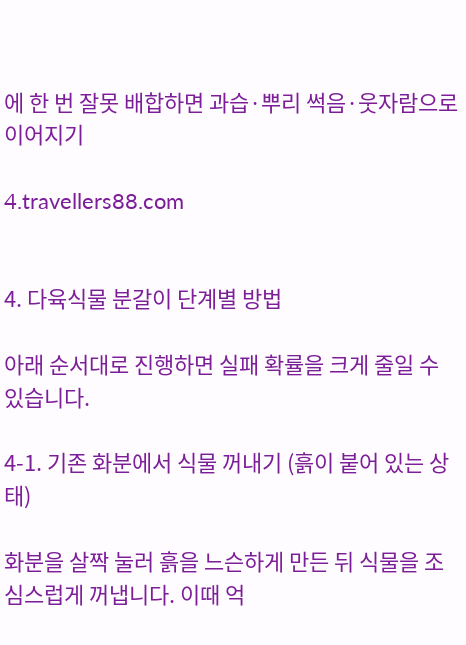에 한 번 잘못 배합하면 과습·뿌리 썩음·웃자람으로 이어지기

4.travellers88.com


4. 다육식물 분갈이 단계별 방법

아래 순서대로 진행하면 실패 확률을 크게 줄일 수 있습니다.

4-1. 기존 화분에서 식물 꺼내기 (흙이 붙어 있는 상태)

화분을 살짝 눌러 흙을 느슨하게 만든 뒤 식물을 조심스럽게 꺼냅니다. 이때 억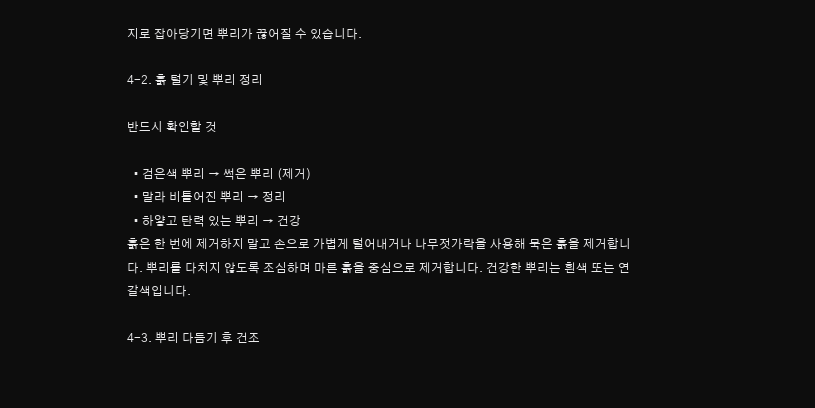지로 잡아당기면 뿌리가 끊어질 수 있습니다.

4-2. 흙 털기 및 뿌리 정리

반드시 확인할 것

  • 검은색 뿌리 → 썩은 뿌리 (제거)
  • 말라 비틀어진 뿌리 → 정리
  • 하얗고 탄력 있는 뿌리 → 건강
흙은 한 번에 제거하지 말고 손으로 가볍게 털어내거나 나무젓가락을 사용해 묵은 흙을 제거합니다. 뿌리를 다치지 않도록 조심하며 마른 흙을 중심으로 제거합니다. 건강한 뿌리는 흰색 또는 연갈색입니다.

4-3. 뿌리 다듬기 후 건조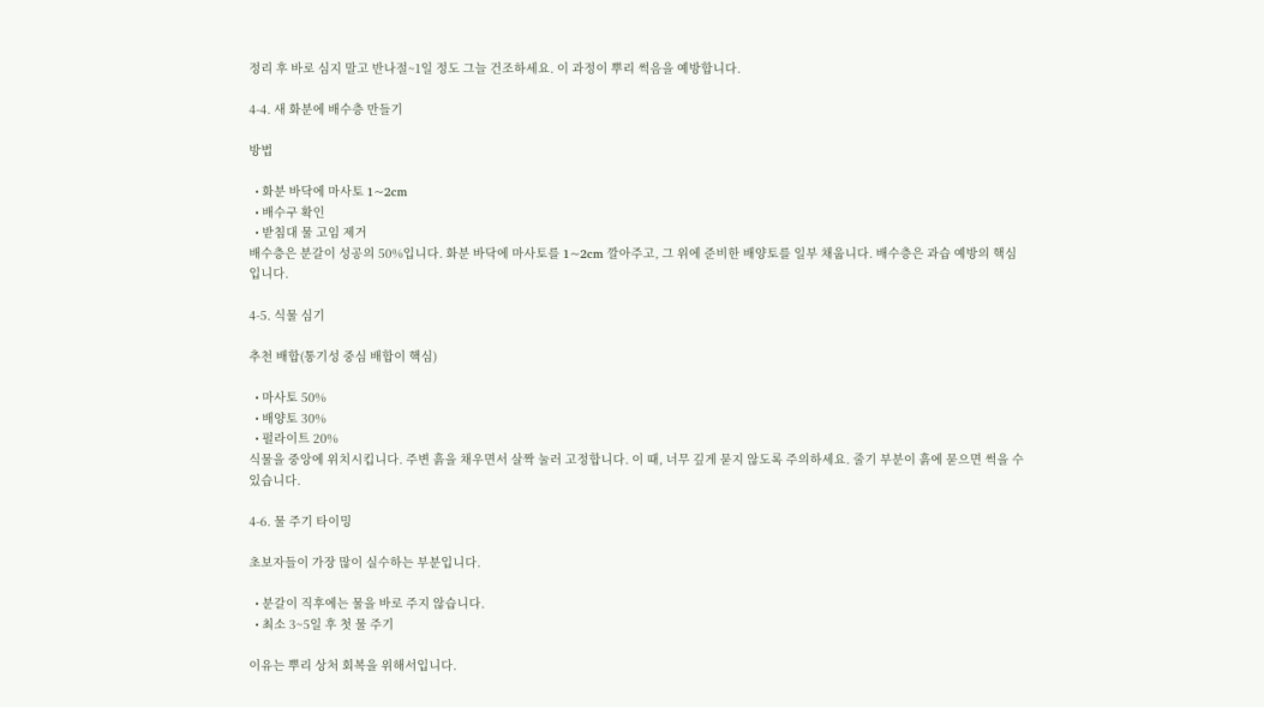정리 후 바로 심지 말고 반나절~1일 정도 그늘 건조하세요. 이 과정이 뿌리 썩음을 예방합니다.

4-4. 새 화분에 배수층 만들기

방법

  • 화분 바닥에 마사토 1~2cm
  • 배수구 확인
  • 받침대 물 고임 제거
배수층은 분갈이 성공의 50%입니다. 화분 바닥에 마사토를 1~2cm 깔아주고, 그 위에 준비한 배양토를 일부 채웁니다. 배수층은 과습 예방의 핵심입니다.

4-5. 식물 심기

추천 배합(통기성 중심 배합이 핵심)

  • 마사토 50%
  • 배양토 30%
  • 펄라이트 20%
식물을 중앙에 위치시킵니다. 주변 흙을 채우면서 살짝 눌러 고정합니다. 이 때, 너무 깊게 묻지 않도록 주의하세요. 줄기 부분이 흙에 묻으면 썩을 수 있습니다.

4-6. 물 주기 타이밍

초보자들이 가장 많이 실수하는 부분입니다.

  • 분갈이 직후에는 물을 바로 주지 않습니다.
  • 최소 3~5일 후 첫 물 주기

이유는 뿌리 상처 회복을 위해서입니다.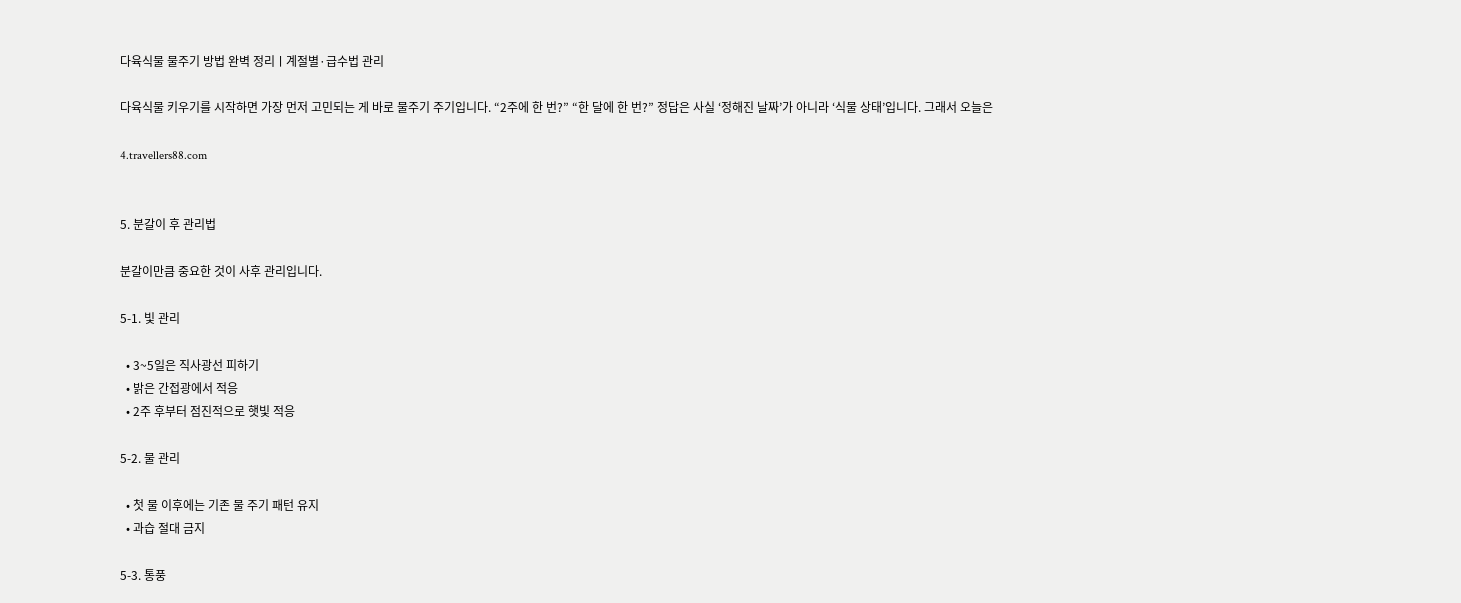다육식물 물주기 방법 완벽 정리ㅣ계절별·급수법 관리

다육식물 키우기를 시작하면 가장 먼저 고민되는 게 바로 물주기 주기입니다. “2주에 한 번?” “한 달에 한 번?” 정답은 사실 ‘정해진 날짜’가 아니라 ‘식물 상태’입니다. 그래서 오늘은

4.travellers88.com


5. 분갈이 후 관리법

분갈이만큼 중요한 것이 사후 관리입니다.

5-1. 빛 관리

  • 3~5일은 직사광선 피하기
  • 밝은 간접광에서 적응
  • 2주 후부터 점진적으로 햇빛 적응

5-2. 물 관리

  • 첫 물 이후에는 기존 물 주기 패턴 유지
  • 과습 절대 금지

5-3. 통풍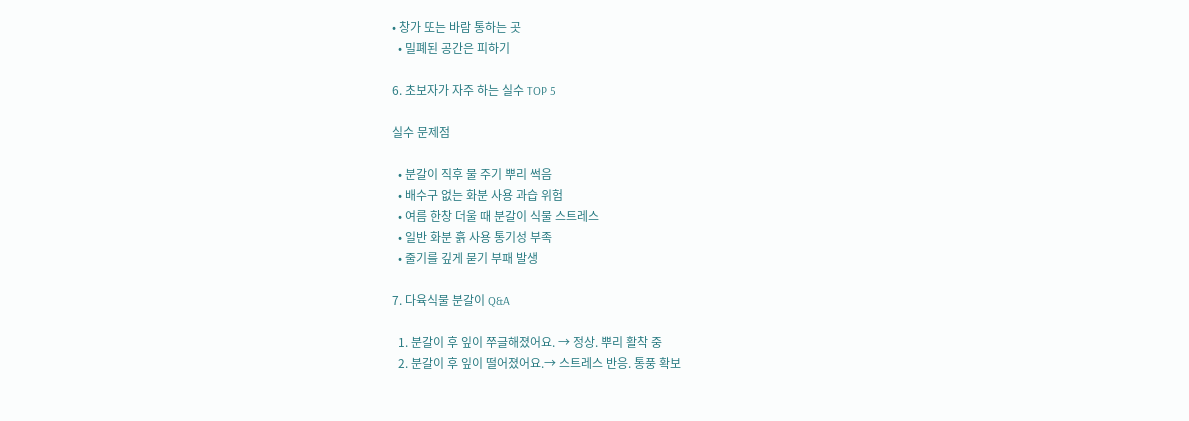• 창가 또는 바람 통하는 곳
  • 밀폐된 공간은 피하기

6. 초보자가 자주 하는 실수 TOP 5

실수 문제점

  • 분갈이 직후 물 주기 뿌리 썩음
  • 배수구 없는 화분 사용 과습 위험
  • 여름 한창 더울 때 분갈이 식물 스트레스
  • 일반 화분 흙 사용 통기성 부족
  • 줄기를 깊게 묻기 부패 발생

7. 다육식물 분갈이 Q&A

  1. 분갈이 후 잎이 쭈글해졌어요. → 정상. 뿌리 활착 중
  2. 분갈이 후 잎이 떨어졌어요.→ 스트레스 반응. 통풍 확보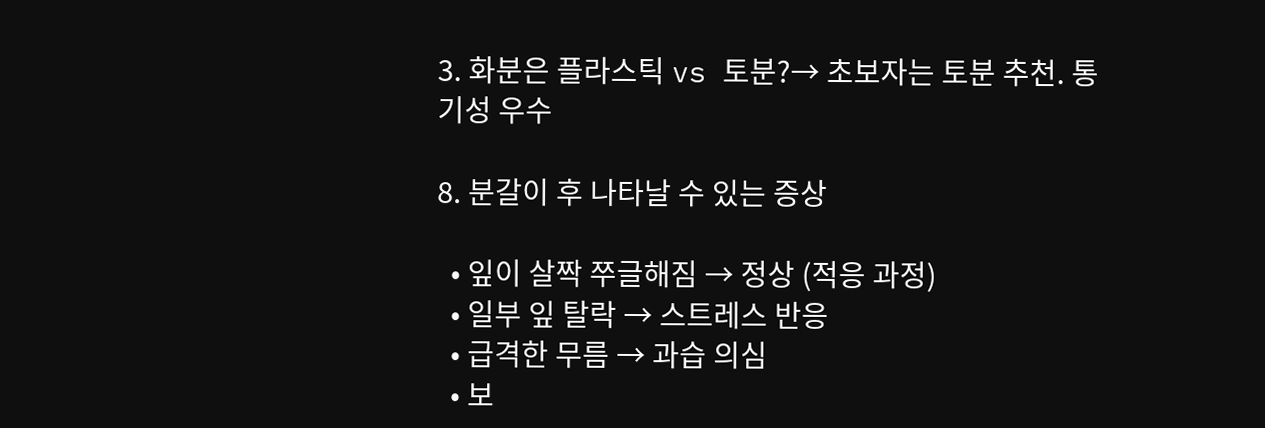3. 화분은 플라스틱 vs 토분?→ 초보자는 토분 추천. 통기성 우수

8. 분갈이 후 나타날 수 있는 증상

  • 잎이 살짝 쭈글해짐 → 정상 (적응 과정)
  • 일부 잎 탈락 → 스트레스 반응
  • 급격한 무름 → 과습 의심
  • 보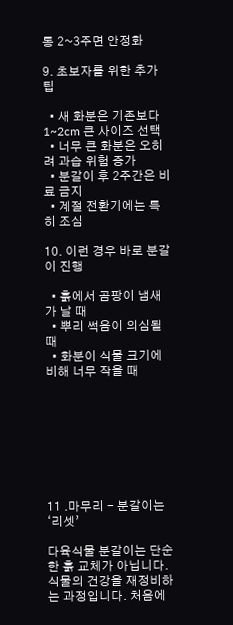통 2~3주면 안정화

9. 초보자를 위한 추가 팁

  • 새 화분은 기존보다 1~2cm 큰 사이즈 선택
  • 너무 큰 화분은 오히려 과습 위험 증가
  • 분갈이 후 2주간은 비료 금지
  • 계절 전환기에는 특히 조심

10. 이런 경우 바로 분갈이 진행

  • 흙에서 곰팡이 냄새가 날 때
  • 뿌리 썩음이 의심될 때
  • 화분이 식물 크기에 비해 너무 작을 때








11 .마무리 - 분갈이는 ‘리셋’

다육식물 분갈이는 단순한 흙 교체가 아닙니다. 식물의 건강을 재정비하는 과정입니다. 처음에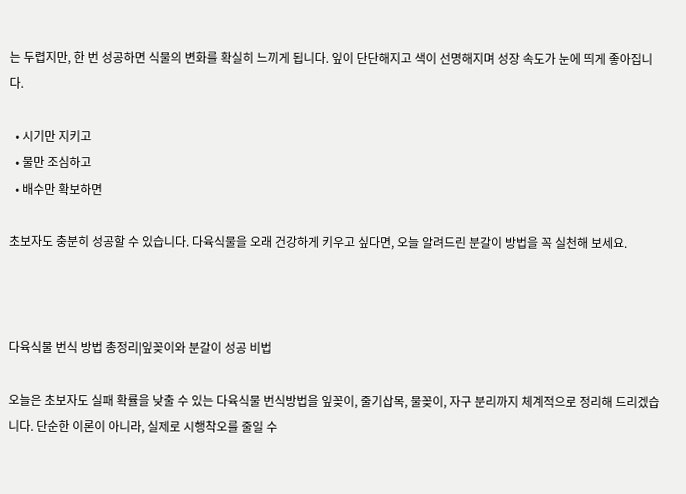는 두렵지만, 한 번 성공하면 식물의 변화를 확실히 느끼게 됩니다. 잎이 단단해지고 색이 선명해지며 성장 속도가 눈에 띄게 좋아집니다.

  • 시기만 지키고
  • 물만 조심하고
  • 배수만 확보하면

초보자도 충분히 성공할 수 있습니다. 다육식물을 오래 건강하게 키우고 싶다면, 오늘 알려드린 분갈이 방법을 꼭 실천해 보세요.



다육식물 번식 방법 총정리|잎꽂이와 분갈이 성공 비법

오늘은 초보자도 실패 확률을 낮출 수 있는 다육식물 번식방법을 잎꽂이, 줄기삽목, 물꽂이, 자구 분리까지 체계적으로 정리해 드리겠습니다. 단순한 이론이 아니라, 실제로 시행착오를 줄일 수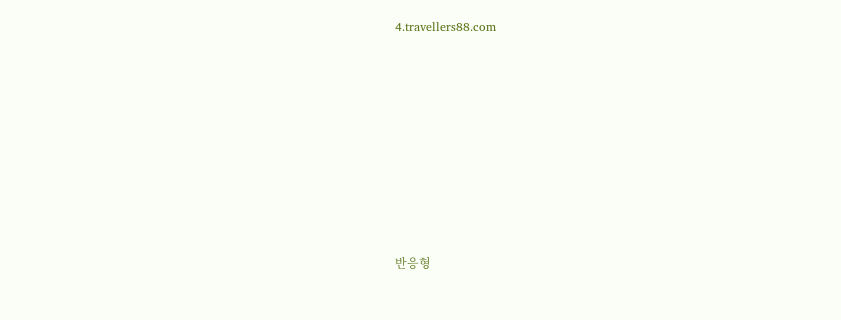4.travellers88.com











반응형